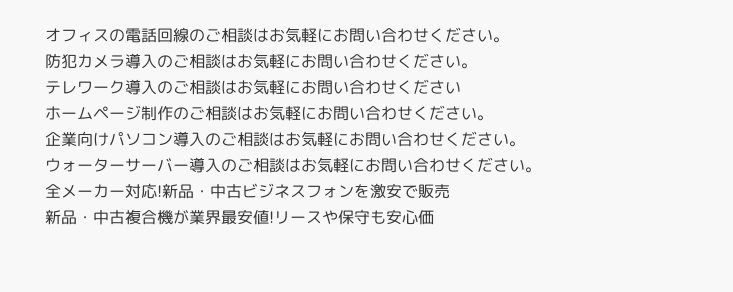オフィスの電話回線のご相談はお気軽にお問い合わせください。
防犯カメラ導入のご相談はお気軽にお問い合わせください。
テレワーク導入のご相談はお気軽にお問い合わせください
ホームページ制作のご相談はお気軽にお問い合わせください。
企業向けパソコン導入のご相談はお気軽にお問い合わせください。
ウォーターサーバー導入のご相談はお気軽にお問い合わせください。
全メーカー対応!新品・中古ビジネスフォンを激安で販売
新品・中古複合機が業界最安値!リースや保守も安心価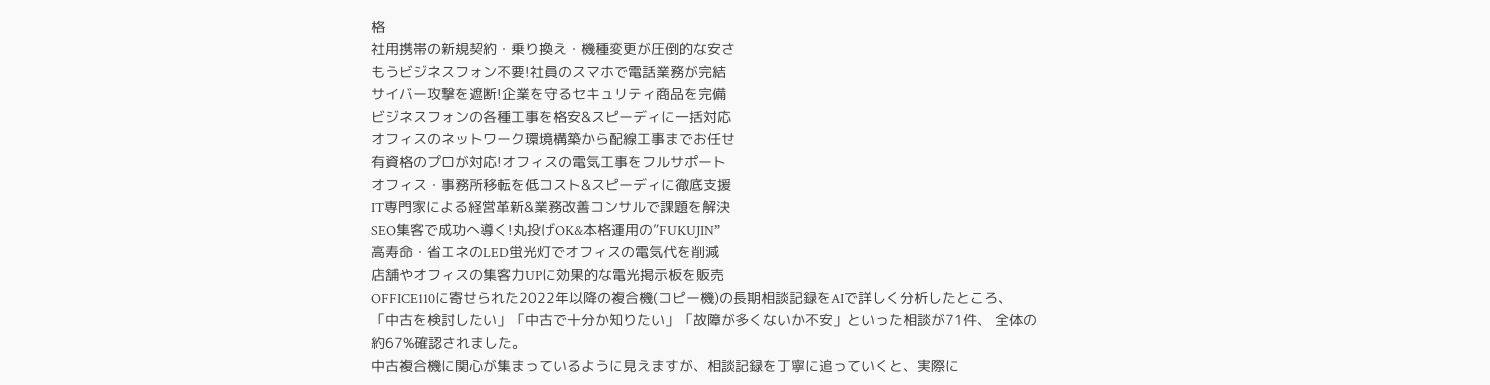格
社用携帯の新規契約・乗り換え・機種変更が圧倒的な安さ
もうビジネスフォン不要!社員のスマホで電話業務が完結
サイバー攻撃を遮断!企業を守るセキュリティ商品を完備
ビジネスフォンの各種工事を格安&スピーディに一括対応
オフィスのネットワーク環境構築から配線工事までお任せ
有資格のプロが対応!オフィスの電気工事をフルサポート
オフィス・事務所移転を低コスト&スピーディに徹底支援
IT専門家による経営革新&業務改善コンサルで課題を解決
SEO集客で成功へ導く!丸投げOK&本格運用の”FUKUJIN”
高寿命・省エネのLED蛍光灯でオフィスの電気代を削減
店舗やオフィスの集客力UPに効果的な電光掲示板を販売
OFFICE110に寄せられた2022年以降の複合機(コピー機)の長期相談記録をAIで詳しく分析したところ、 「中古を検討したい」「中古で十分か知りたい」「故障が多くないか不安」といった相談が71件、 全体の約67%確認されました。
中古複合機に関心が集まっているように見えますが、相談記録を丁寧に追っていくと、実際に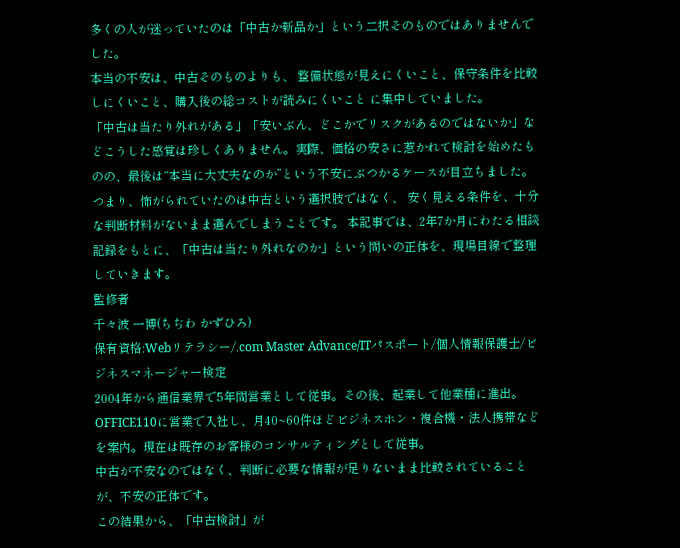多くの人が迷っていたのは「中古か新品か」という二択そのものではありませんでした。
本当の不安は、中古そのものよりも、 整備状態が見えにくいこと、保守条件を比較しにくいこと、購入後の総コストが読みにくいこと に集中していました。
「中古は当たり外れがある」「安いぶん、どこかでリスクがあるのではないか」などこうした感覚は珍しくありません。実際、価格の安さに惹かれて検討を始めたものの、最後は“本当に大丈夫なのか”という不安にぶつかるケースが目立ちました。
つまり、怖がられていたのは中古という選択肢ではなく、 安く見える条件を、十分な判断材料がないまま選んでしまうことです。 本記事では、2年7か月にわたる相談記録をもとに、「中古は当たり外れなのか」という問いの正体を、現場目線で整理していきます。
監修者
千々波 一博(ちぢわ かずひろ)
保有資格:Webリテラシー/.com Master Advance/ITパスポート/個人情報保護士/ビジネスマネージャー検定
2004年から通信業界で5年間営業として従事。その後、起業して他業種に進出。OFFICE110に営業で入社し、月40~60件ほどビジネスホン・複合機・法人携帯などを案内。現在は既存のお客様のコンサルティングとして従事。
中古が不安なのではなく、判断に必要な情報が足りないまま比較されていることが、不安の正体です。
この結果から、「中古検討」が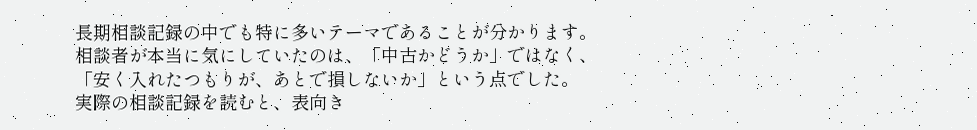長期相談記録の中でも特に多いテーマであることが分かります。
相談者が本当に気にしていたのは、「中古かどうか」ではなく、「安く入れたつもりが、あとで損しないか」という点でした。
実際の相談記録を読むと、表向き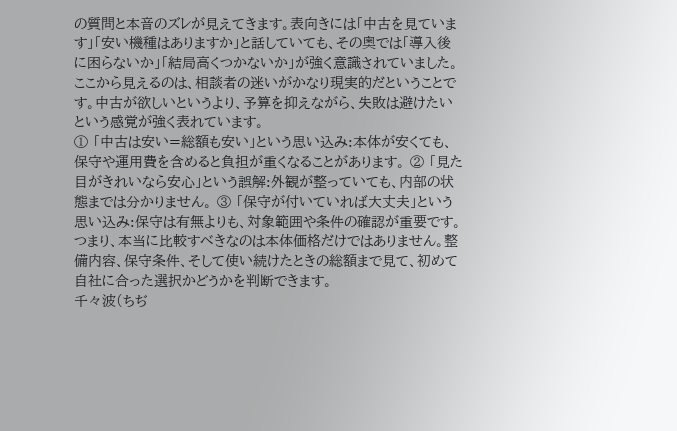の質問と本音のズレが見えてきます。表向きには「中古を見ています」「安い機種はありますか」と話していても、その奥では「導入後に困らないか」「結局高くつかないか」が強く意識されていました。
ここから見えるのは、相談者の迷いがかなり現実的だということです。中古が欲しいというより、予算を抑えながら、失敗は避けたいという感覚が強く表れています。
① 「中古は安い=総額も安い」という思い込み:本体が安くても、保守や運用費を含めると負担が重くなることがあります。 ② 「見た目がきれいなら安心」という誤解:外観が整っていても、内部の状態までは分かりません。 ③ 「保守が付いていれば大丈夫」という思い込み:保守は有無よりも、対象範囲や条件の確認が重要です。
つまり、本当に比較すべきなのは本体価格だけではありません。整備内容、保守条件、そして使い続けたときの総額まで見て、初めて自社に合った選択かどうかを判断できます。
千々波(ちぢ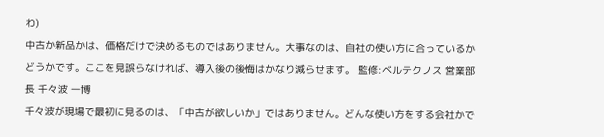わ)
中古か新品かは、価格だけで決めるものではありません。大事なのは、自社の使い方に合っているかどうかです。ここを見誤らなければ、導入後の後悔はかなり減らせます。 監修:ベルテクノス 営業部長 千々波 一博
千々波が現場で最初に見るのは、「中古が欲しいか」ではありません。どんな使い方をする会社かで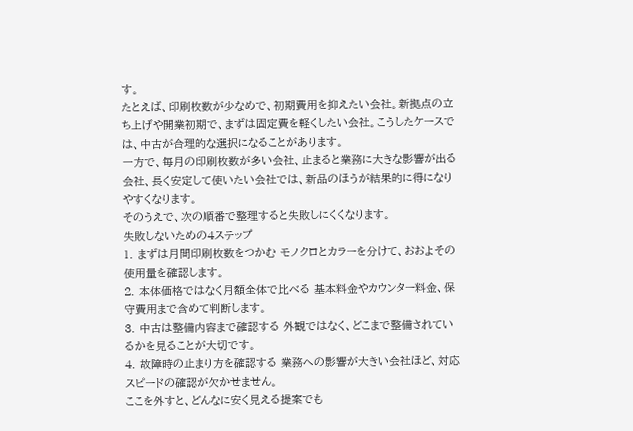す。
たとえば、印刷枚数が少なめで、初期費用を抑えたい会社。新拠点の立ち上げや開業初期で、まずは固定費を軽くしたい会社。こうしたケースでは、中古が合理的な選択になることがあります。
一方で、毎月の印刷枚数が多い会社、止まると業務に大きな影響が出る会社、長く安定して使いたい会社では、新品のほうが結果的に得になりやすくなります。
そのうえで、次の順番で整理すると失敗しにくくなります。
失敗しないための4ステップ
1. まずは月間印刷枚数をつかむ モノクロとカラーを分けて、おおよその使用量を確認します。
2. 本体価格ではなく月額全体で比べる 基本料金やカウンター料金、保守費用まで含めて判断します。
3. 中古は整備内容まで確認する 外観ではなく、どこまで整備されているかを見ることが大切です。
4. 故障時の止まり方を確認する 業務への影響が大きい会社ほど、対応スピードの確認が欠かせません。
ここを外すと、どんなに安く見える提案でも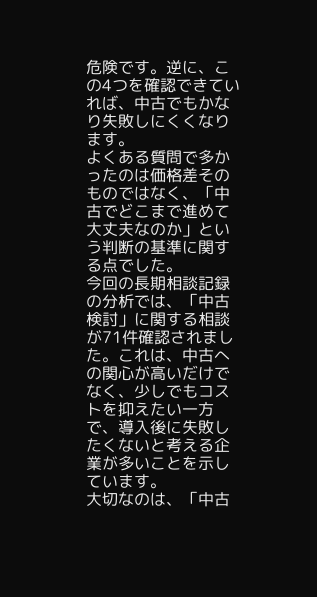危険です。逆に、この4つを確認できていれば、中古でもかなり失敗しにくくなります。
よくある質問で多かったのは価格差そのものではなく、「中古でどこまで進めて大丈夫なのか」という判断の基準に関する点でした。
今回の長期相談記録の分析では、「中古検討」に関する相談が71件確認されました。これは、中古への関心が高いだけでなく、少しでもコストを抑えたい一方で、導入後に失敗したくないと考える企業が多いことを示しています。
大切なのは、「中古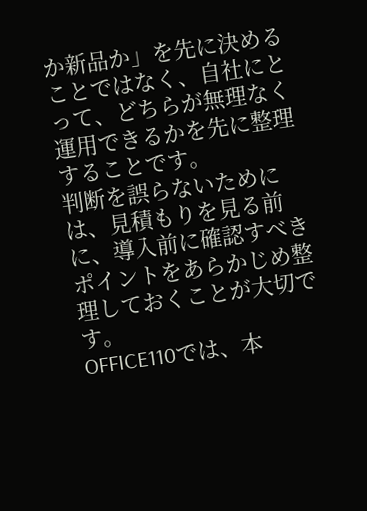か新品か」を先に決めることではなく、自社にとって、どちらが無理なく運用できるかを先に整理することです。
判断を誤らないためには、見積もりを見る前に、導入前に確認すべきポイントをあらかじめ整理しておくことが大切です。
OFFICE110では、本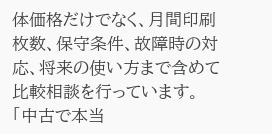体価格だけでなく、月間印刷枚数、保守条件、故障時の対応、将来の使い方まで含めて比較相談を行っています。 「中古で本当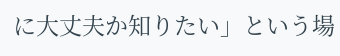に大丈夫か知りたい」という場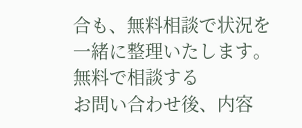合も、無料相談で状況を一緒に整理いたします。 無料で相談する
お問い合わせ後、内容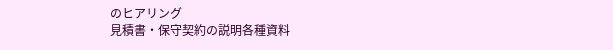のヒアリング
見積書・保守契約の説明各種資料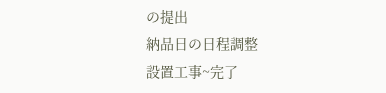の提出
納品日の日程調整
設置工事~完了